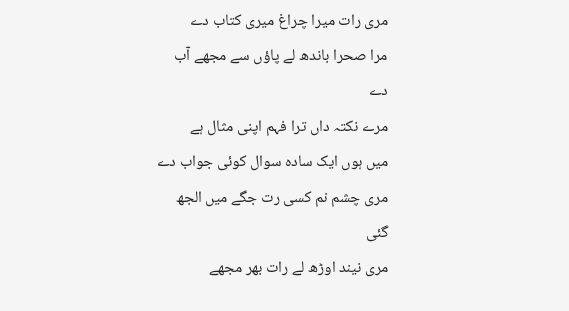مری رات میرا چراغ میری کتاب دے
مرا صحرا باندھ لے پاؤں سے مجھے آب دے
مرے نکتہ داں ترا فہم اپنی مثال ہے
میں ہوں ایک سادہ سوال کوئی جواب دے
مری چشم نم کسی رت جگے میں الجھ گئی
مری نیند اوڑھ لے رات بھر مجھے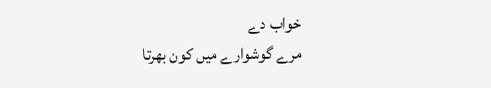خواب دے
مرے گوشوارے میں کون بھرتا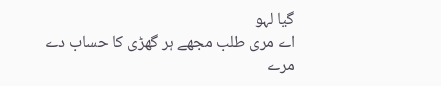گیا لہو
اے مری طلب مجھے ہر گھڑی کا حساب دے
مرے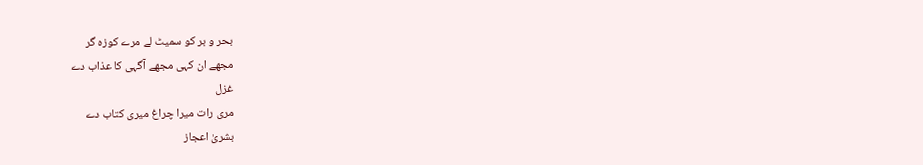بحر و بر کو سمیٹ لے مرے کوزہ گر
مجھے ان کہی مجھے آگہی کا عذاب دے
غزل
مری رات میرا چراغ میری کتاب دے
بشریٰ اعجاز